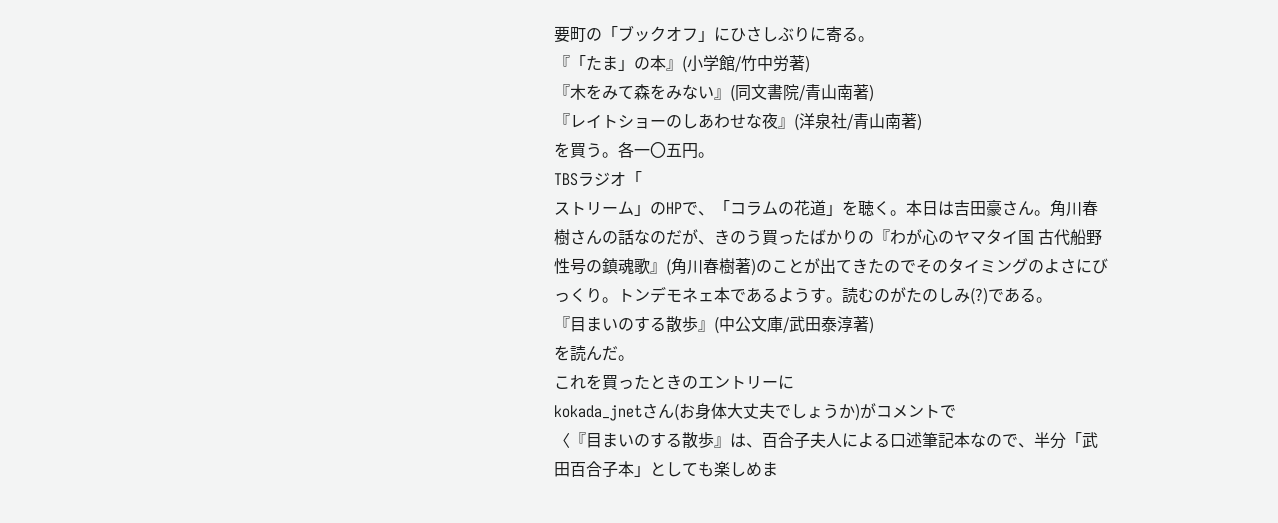要町の「ブックオフ」にひさしぶりに寄る。
『「たま」の本』(小学館/竹中労著)
『木をみて森をみない』(同文書院/青山南著)
『レイトショーのしあわせな夜』(洋泉社/青山南著)
を買う。各一〇五円。
TBSラジオ「
ストリーム」のHPで、「コラムの花道」を聴く。本日は吉田豪さん。角川春樹さんの話なのだが、きのう買ったばかりの『わが心のヤマタイ国 古代船野性号の鎮魂歌』(角川春樹著)のことが出てきたのでそのタイミングのよさにびっくり。トンデモネェ本であるようす。読むのがたのしみ(?)である。
『目まいのする散歩』(中公文庫/武田泰淳著)
を読んだ。
これを買ったときのエントリーに
kokada_jnetさん(お身体大丈夫でしょうか)がコメントで
〈『目まいのする散歩』は、百合子夫人による口述筆記本なので、半分「武田百合子本」としても楽しめま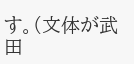す。(文体が武田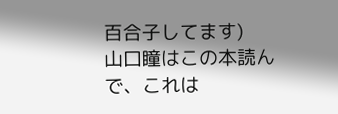百合子してます)
山口瞳はこの本読んで、これは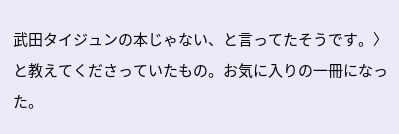武田タイジュンの本じゃない、と言ってたそうです。〉
と教えてくださっていたもの。お気に入りの一冊になった。